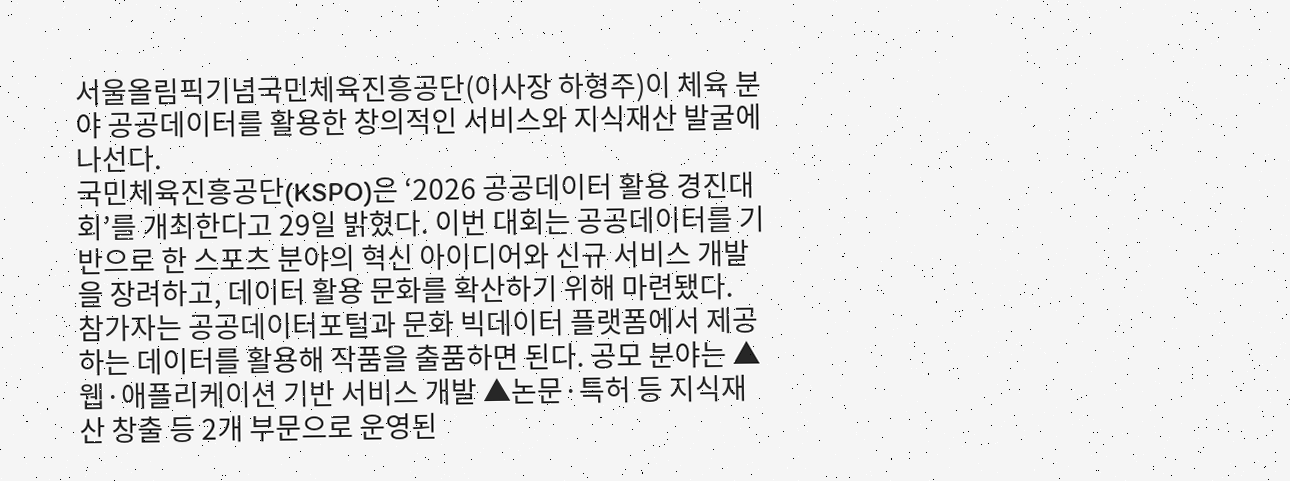서울올림픽기념국민체육진흥공단(이사장 하형주)이 체육 분야 공공데이터를 활용한 창의적인 서비스와 지식재산 발굴에 나선다.
국민체육진흥공단(KSPO)은 ‘2026 공공데이터 활용 경진대회’를 개최한다고 29일 밝혔다. 이번 대회는 공공데이터를 기반으로 한 스포츠 분야의 혁신 아이디어와 신규 서비스 개발을 장려하고, 데이터 활용 문화를 확산하기 위해 마련됐다.
참가자는 공공데이터포털과 문화 빅데이터 플랫폼에서 제공하는 데이터를 활용해 작품을 출품하면 된다. 공모 분야는 ▲웹·애플리케이션 기반 서비스 개발 ▲논문·특허 등 지식재산 창출 등 2개 부문으로 운영된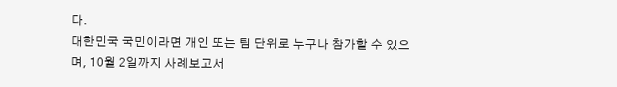다.
대한민국 국민이라면 개인 또는 팀 단위로 누구나 참가할 수 있으며, 10월 2일까지 사례보고서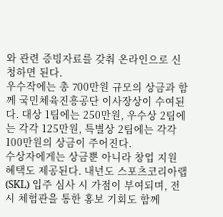와 관련 증빙자료를 갖춰 온라인으로 신청하면 된다.
우수작에는 총 700만원 규모의 상금과 함께 국민체육진흥공단 이사장상이 수여된다. 대상 1팀에는 250만원, 우수상 2팀에는 각각 125만원, 특별상 2팀에는 각각 100만원의 상금이 주어진다.
수상자에게는 상금뿐 아니라 창업 지원 혜택도 제공된다. 내년도 스포츠코리아랩(SKL) 입주 심사 시 가점이 부여되며, 전시 체험관을 통한 홍보 기회도 함께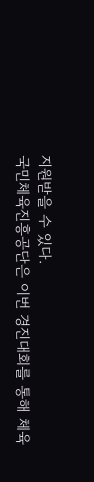지원받을 수 있다.
국민체육진흥공단은 이번 경진대회를 통해 체육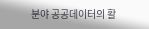분야 공공데이터의 활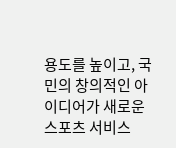용도를 높이고, 국민의 창의적인 아이디어가 새로운 스포츠 서비스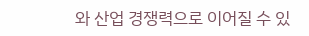와 산업 경쟁력으로 이어질 수 있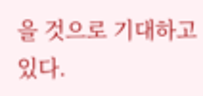을 것으로 기대하고 있다.